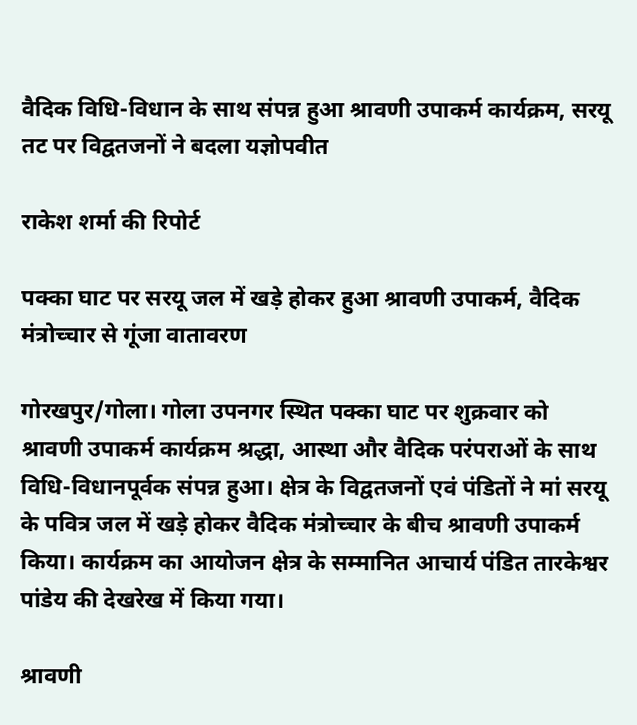वैदिक विधि-विधान के साथ संपन्न हुआ श्रावणी उपाकर्म कार्यक्रम, सरयू तट पर विद्वतजनों ने बदला यज्ञोपवीत

राकेश शर्मा की रिपोर्ट

पक्का घाट पर सरयू जल में खड़े होकर हुआ श्रावणी उपाकर्म, वैदिक मंत्रोच्चार से गूंजा वातावरण

गोरखपुर/गोला। गोला उपनगर स्थित पक्का घाट पर शुक्रवार को श्रावणी उपाकर्म कार्यक्रम श्रद्धा, आस्था और वैदिक परंपराओं के साथ विधि-विधानपूर्वक संपन्न हुआ। क्षेत्र के विद्वतजनों एवं पंडितों ने मां सरयू के पवित्र जल में खड़े होकर वैदिक मंत्रोच्चार के बीच श्रावणी उपाकर्म किया। कार्यक्रम का आयोजन क्षेत्र के सम्मानित आचार्य पंडित तारकेश्वर पांडेय की देखरेख में किया गया।

श्रावणी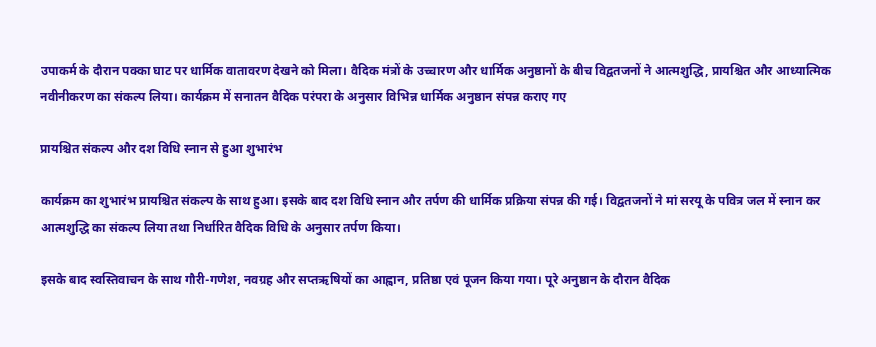उपाकर्म के दौरान पक्का घाट पर धार्मिक वातावरण देखने को मिला। वैदिक मंत्रों के उच्चारण और धार्मिक अनुष्ठानों के बीच विद्वतजनों ने आत्मशुद्धि, प्रायश्चित और आध्यात्मिक नवीनीकरण का संकल्प लिया। कार्यक्रम में सनातन वैदिक परंपरा के अनुसार विभिन्न धार्मिक अनुष्ठान संपन्न कराए गए

प्रायश्चित संकल्प और दश विधि स्नान से हुआ शुभारंभ

कार्यक्रम का शुभारंभ प्रायश्चित संकल्प के साथ हुआ। इसके बाद दश विधि स्नान और तर्पण की धार्मिक प्रक्रिया संपन्न की गई। विद्वतजनों ने मां सरयू के पवित्र जल में स्नान कर आत्मशुद्धि का संकल्प लिया तथा निर्धारित वैदिक विधि के अनुसार तर्पण किया।

इसके बाद स्वस्तिवाचन के साथ गौरी-गणेश, नवग्रह और सप्तऋषियों का आह्वान, प्रतिष्ठा एवं पूजन किया गया। पूरे अनुष्ठान के दौरान वैदिक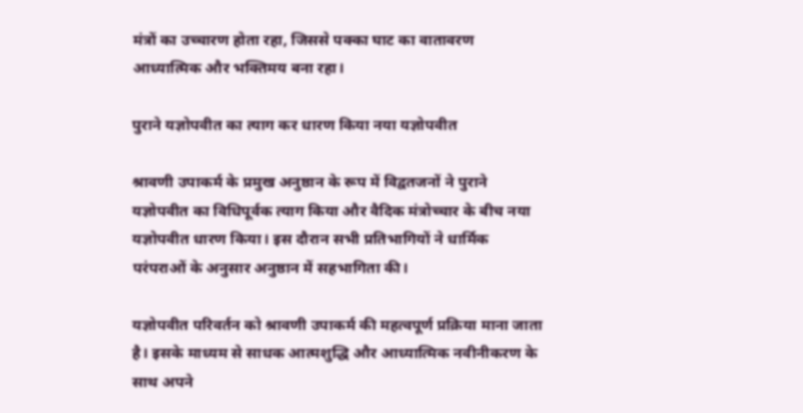मंत्रों का उच्चारण होता रहा, जिससे पक्का घाट का वातावरण आध्यात्मिक और भक्तिमय बना रहा।

पुराने यज्ञोपवीत का त्याग कर धारण किया नया यज्ञोपवीत

श्रावणी उपाकर्म के प्रमुख अनुष्ठान के रूप में विद्वतजनों ने पुराने यज्ञोपवीत का विधिपूर्वक त्याग किया और वैदिक मंत्रोच्चार के बीच नया यज्ञोपवीत धारण किया। इस दौरान सभी प्रतिभागियों ने धार्मिक परंपराओं के अनुसार अनुष्ठान में सहभागिता की।

यज्ञोपवीत परिवर्तन को श्रावणी उपाकर्म की महत्वपूर्ण प्रक्रिया माना जाता है। इसके माध्यम से साधक आत्मशुद्धि और आध्यात्मिक नवीनीकरण के साथ अपने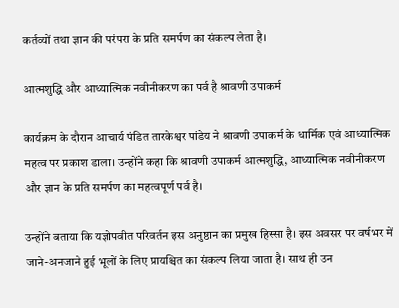कर्तव्यों तथा ज्ञान की परंपरा के प्रति समर्पण का संकल्प लेता है।

आत्मशुद्धि और आध्यात्मिक नवीनीकरण का पर्व है श्रावणी उपाकर्म

कार्यक्रम के दौरान आचार्य पंडित तारकेश्वर पांडेय ने श्रावणी उपाकर्म के धार्मिक एवं आध्यात्मिक महत्व पर प्रकाश डाला। उन्होंने कहा कि श्रावणी उपाकर्म आत्मशुद्धि, आध्यात्मिक नवीनीकरण और ज्ञान के प्रति समर्पण का महत्वपूर्ण पर्व है।

उन्होंने बताया कि यज्ञोपवीत परिवर्तन इस अनुष्ठान का प्रमुख हिस्सा है। इस अवसर पर वर्षभर में जाने-अनजाने हुई भूलों के लिए प्रायश्चित का संकल्प लिया जाता है। साथ ही उन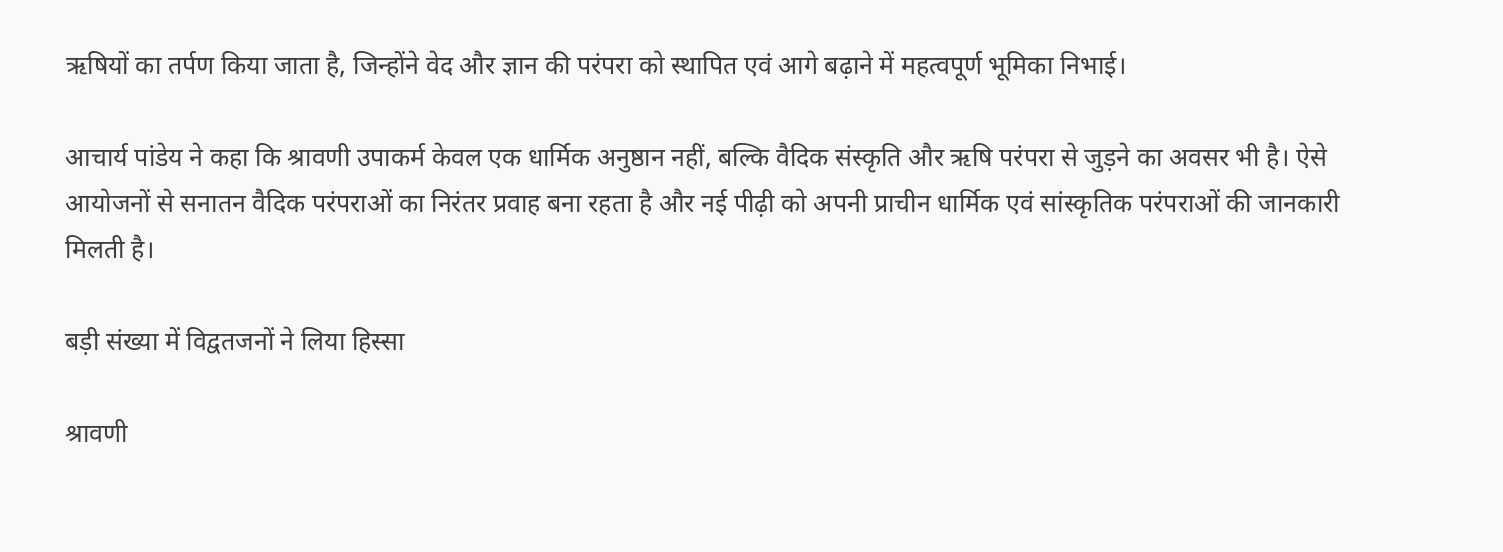ऋषियों का तर्पण किया जाता है, जिन्होंने वेद और ज्ञान की परंपरा को स्थापित एवं आगे बढ़ाने में महत्वपूर्ण भूमिका निभाई।

आचार्य पांडेय ने कहा कि श्रावणी उपाकर्म केवल एक धार्मिक अनुष्ठान नहीं, बल्कि वैदिक संस्कृति और ऋषि परंपरा से जुड़ने का अवसर भी है। ऐसे आयोजनों से सनातन वैदिक परंपराओं का निरंतर प्रवाह बना रहता है और नई पीढ़ी को अपनी प्राचीन धार्मिक एवं सांस्कृतिक परंपराओं की जानकारी मिलती है।

बड़ी संख्या में विद्वतजनों ने लिया हिस्सा

श्रावणी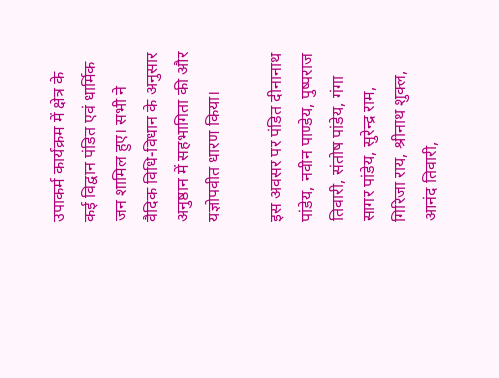उपाकर्म कार्यक्रम में क्षेत्र के कई विद्वान पंडित एवं धार्मिक जन शामिल हुए। सभी ने वैदिक विधि-विधान के अनुसार अनुष्ठान में सहभागिता की और यज्ञोपवीत धारण किया।

इस अवसर पर पंडित दीनानाथ पांडेय, नवीन पाण्डेय, पुष्पराज तिवारी, संतोष पांडेय, गंगा सागर पांडेय, सुरेन्द्र राम, गिरिजा राय, श्रीनाथ शुक्ल, आनंद तिवारी,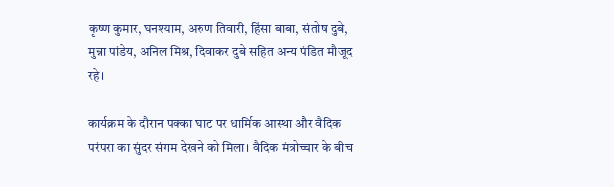कृष्ण कुमार, घनश्याम, अरुण तिवारी, हिंसा बाबा, संतोष दुबे, मुन्ना पांडेय, अनिल मिश्र, दिवाकर दुबे सहित अन्य पंडित मौजूद रहे।

कार्यक्रम के दौरान पक्का घाट पर धार्मिक आस्था और वैदिक परंपरा का सुंदर संगम देखने को मिला। वैदिक मंत्रोच्चार के बीच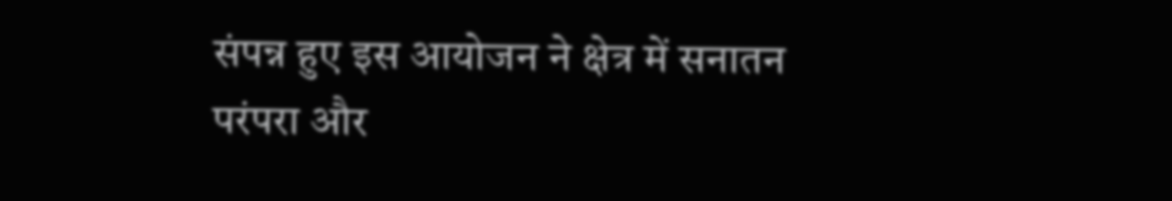संपन्न हुए इस आयोजन ने क्षेत्र में सनातन परंपरा और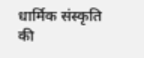धार्मिक संस्कृति की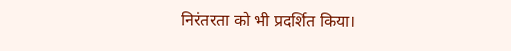निरंतरता को भी प्रदर्शित किया।